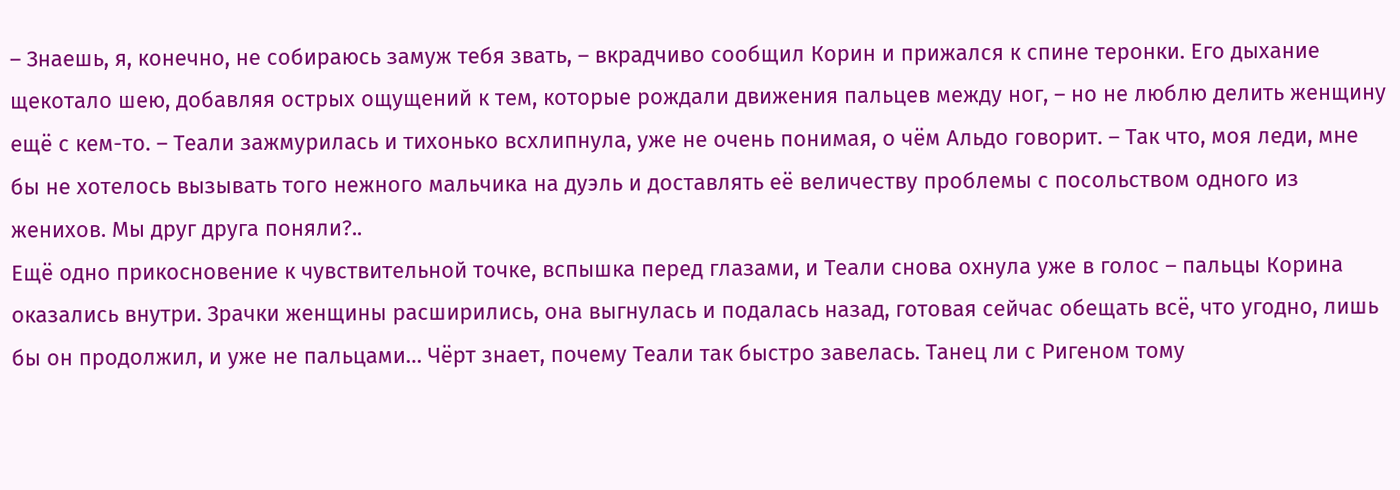– Знаешь, я, конечно, не собираюсь замуж тебя звать, – вкрадчиво сообщил Корин и прижался к спине теронки. Его дыхание щекотало шею, добавляя острых ощущений к тем, которые рождали движения пальцев между ног, – но не люблю делить женщину ещё с кем-то. – Теали зажмурилась и тихонько всхлипнула, уже не очень понимая, о чём Альдо говорит. – Так что, моя леди, мне бы не хотелось вызывать того нежного мальчика на дуэль и доставлять её величеству проблемы с посольством одного из женихов. Мы друг друга поняли?..
Ещё одно прикосновение к чувствительной точке, вспышка перед глазами, и Теали снова охнула уже в голос – пальцы Корина оказались внутри. Зрачки женщины расширились, она выгнулась и подалась назад, готовая сейчас обещать всё, что угодно, лишь бы он продолжил, и уже не пальцами… Чёрт знает, почему Теали так быстро завелась. Танец ли с Ригеном тому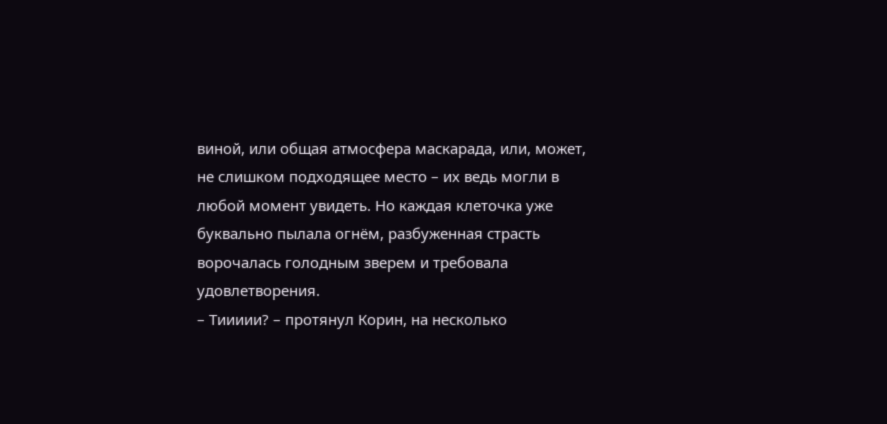виной, или общая атмосфера маскарада, или, может, не слишком подходящее место – их ведь могли в любой момент увидеть. Но каждая клеточка уже буквально пылала огнём, разбуженная страсть ворочалась голодным зверем и требовала удовлетворения.
– Тиииии? – протянул Корин, на несколько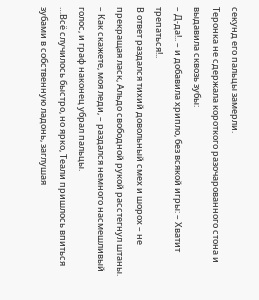секунд его пальцы замерли.
Теронка не сдержала короткого разочарованного стона и выдавила сквозь зубы:
– Д-да!.. – и добавила хрипло, без всякой игры: – Хватит трепаться!..
В ответ раздался тихий довольный смех и шорох – не прекращая ласк, Альдо свободной рукой расстегнул штаны.
– Как скажете, моя леди, – раздался немного насмешливый голос, и граф наконец убрал пальцы.
…Всё случилось быстро, но ярко, Теали пришлось впиться зубами в собственную ладонь, заглушая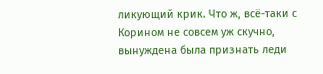ликующий крик. Что ж, всё-таки с Корином не совсем уж скучно, вынуждена была признать леди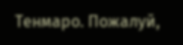Тенмаро. Пожалуй,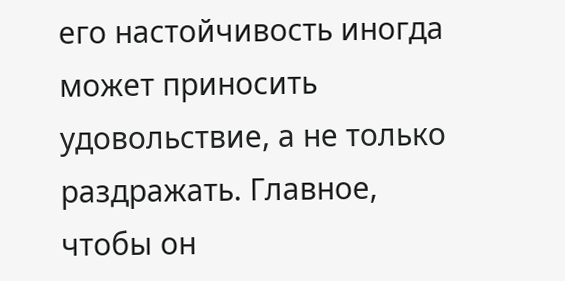его настойчивость иногда может приносить удовольствие, а не только раздражать. Главное, чтобы он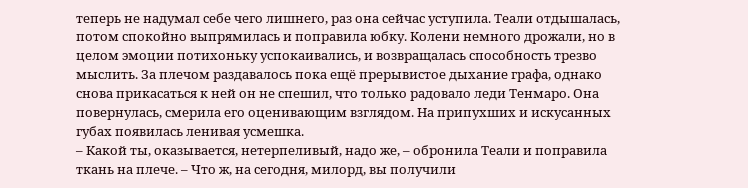теперь не надумал себе чего лишнего, раз она сейчас уступила. Теали отдышалась, потом спокойно выпрямилась и поправила юбку. Колени немного дрожали, но в целом эмоции потихоньку успокаивались, и возвращалась способность трезво мыслить. За плечом раздавалось пока ещё прерывистое дыхание графа, однако снова прикасаться к ней он не спешил, что только радовало леди Тенмаро. Она повернулась, смерила его оценивающим взглядом. На припухших и искусанных губах появилась ленивая усмешка.
– Какой ты, оказывается, нетерпеливый, надо же, – обронила Теали и поправила ткань на плече. – Что ж, на сегодня, милорд, вы получили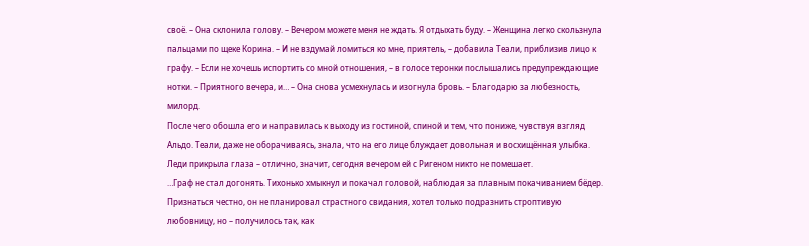своё. – Она склонила голову. – Вечером можете меня не ждать. Я отдыхать буду. – Женщина легко скользнула пальцами по щеке Корина. – И не вздумай ломиться ко мне, приятель, – добавила Теали, приблизив лицо к графу. – Если не хочешь испортить со мной отношения, – в голосе теронки послышались предупреждающие нотки. – Приятного вечера, и… – Она снова усмехнулась и изогнула бровь. – Благодарю за любезность, милорд.
После чего обошла его и направилась к выходу из гостиной, спиной и тем, что пониже, чувствуя взгляд Альдо. Теали, даже не оборачиваясь, знала, что на его лице блуждает довольная и восхищённая улыбка. Леди прикрыла глаза – отлично, значит, сегодня вечером ей с Ригеном никто не помешает.
…Граф не стал догонять. Тихонько хмыкнул и покачал головой, наблюдая за плавным покачиванием бёдер. Признаться честно, он не планировал страстного свидания, хотел только подразнить строптивую любовницу, но – получилось так, как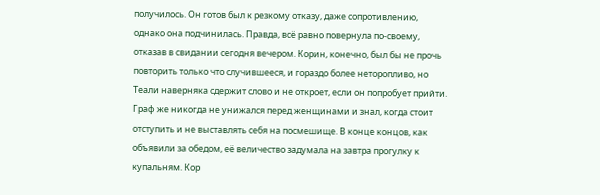получилось. Он готов был к резкому отказу, даже сопротивлению, однако она подчинилась. Правда, всё равно повернула по-своему, отказав в свидании сегодня вечером. Корин, конечно, был бы не прочь повторить только что случившееся, и гораздо более неторопливо, но Теали наверняка сдержит слово и не откроет, если он попробует прийти. Граф же никогда не унижался перед женщинами и знал, когда стоит отступить и не выставлять себя на посмешище. В конце концов, как объявили за обедом, её величество задумала на завтра прогулку к купальням. Кор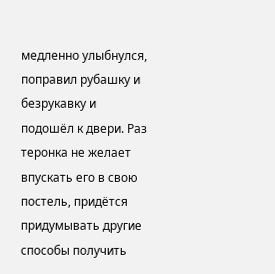медленно улыбнулся, поправил рубашку и безрукавку и подошёл к двери. Раз теронка не желает впускать его в свою постель, придётся придумывать другие способы получить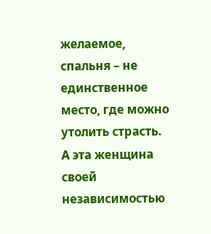желаемое, спальня – не единственное место, где можно утолить страсть. А эта женщина своей независимостью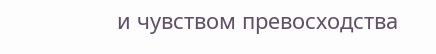и чувством превосходства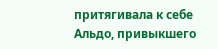притягивала к себе Альдо, привыкшего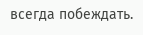всегда побеждать.